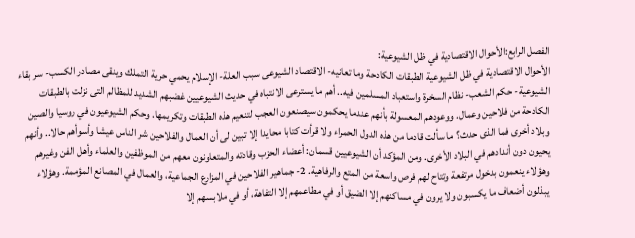الفصل الرابع:الأحوال الاقتصادية في ظل الشيوعية:
الأحوال الاقتصادية في ظل الشيوعية الطبقات الكادحة وما تعانيه- الاقتصاد الشيوعى سبب العلة- الإسلام يحمي حرية التملك وينقى مصادر الكسب- سر بقاء الشيوعية- حكم الشعب- نظام السخرة واستعباد المسلمين فيه.. أهم ما يسترعى الانتباه في حديث الشيوعيين غضبهم الشديد للمظالم التى نزلت بالطبقات الكادحة من فلاحين وعمال. ووعودهم المعسولة بأنهم عندما يحكمون سيصنعون العجب لتنعيم هذه الطبقات وتكريمها. وحكم الشيوعيون في روسيا والصين وبلاد أخرى فما الذى حدث؟ ما سألت قادما من هذه الدول الحمراء ولا قرأت كتابا محايدا إلا تبين لى أن العمال والفلاحين شر الناس عيشا وأسوأهم حالا.. وأنهم يحيون دون أندادهم في البلاد الأخرى. ومن المؤكد أن الشيوعيين قسمان: أعضاء الحزب وقادته والمتعاونون معهم من الموظفين والعلماء وأهل الفن وغيرهم وهؤلاء ينعمون بدخول مرتفعة وتتاح لهم فرص واسعة من المتع والرفاهية. 2- جماهير الفلاحين في المزارع الجماعية، والعمال في المصانع المؤممة. وهؤلاء يبذلون أضعاف ما يكسبون ولا يرون في مساكنهم إلا الضيق أو في مطاعمهم إلا التفاهة، أو في ملابسهم إلا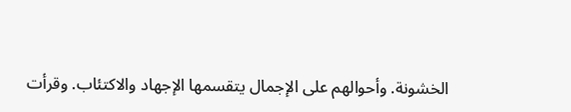الخشونة. وأحوالهم على الإجمال يتقسمها الإجهاد والاكتئاب. وقرأت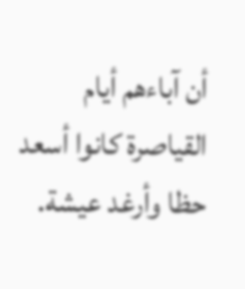أن آباءهم أيام القياصرة كانوا أسعد حظا وأرغد عيشة.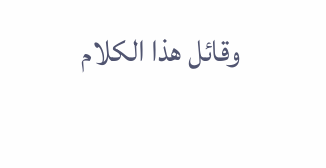وقائل هذا الكلام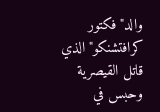والد"فكتور كرافتشنكو"الذي قاتل القيصرية وحبس في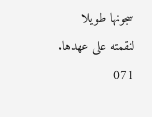سجونها طويلا لنقمته على عهدها. 071